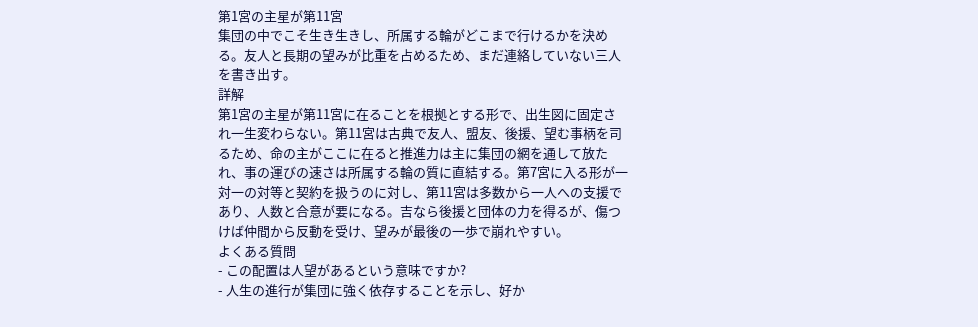第1宮の主星が第11宮
集団の中でこそ生き生きし、所属する輪がどこまで行けるかを決める。友人と長期の望みが比重を占めるため、まだ連絡していない三人を書き出す。
詳解
第1宮の主星が第11宮に在ることを根拠とする形で、出生図に固定され一生変わらない。第11宮は古典で友人、盟友、後援、望む事柄を司るため、命の主がここに在ると推進力は主に集団の網を通して放たれ、事の運びの速さは所属する輪の質に直結する。第7宮に入る形が一対一の対等と契約を扱うのに対し、第11宮は多数から一人への支援であり、人数と合意が要になる。吉なら後援と団体の力を得るが、傷つけば仲間から反動を受け、望みが最後の一歩で崩れやすい。
よくある質問
- この配置は人望があるという意味ですか?
- 人生の進行が集団に強く依存することを示し、好か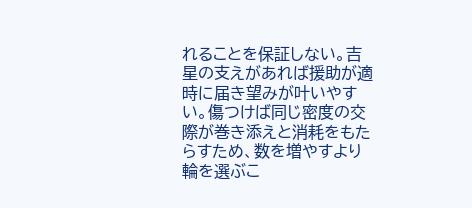れることを保証しない。吉星の支えがあれば援助が適時に届き望みが叶いやすい。傷つけば同じ密度の交際が巻き添えと消耗をもたらすため、数を増やすより輪を選ぶこ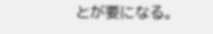とが要になる。